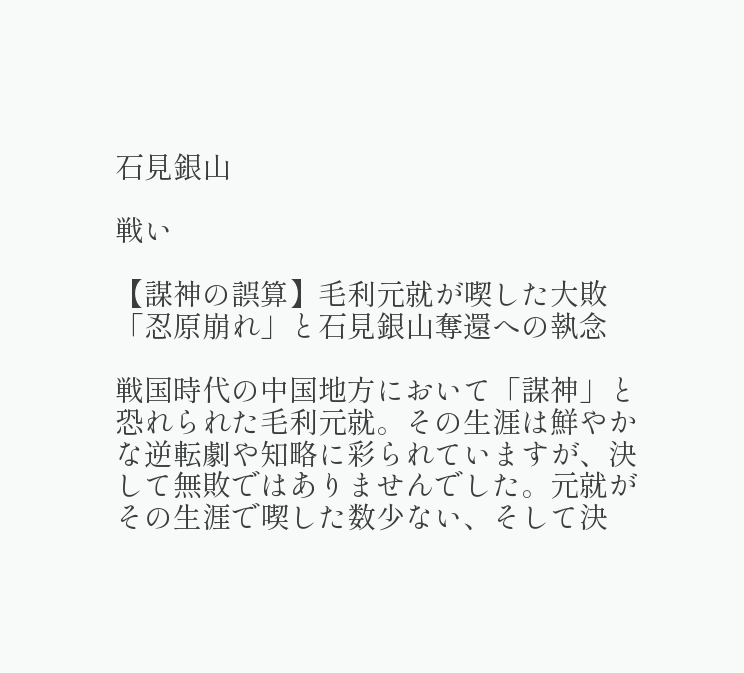石見銀山

戦い

【謀神の誤算】毛利元就が喫した大敗「忍原崩れ」と石見銀山奪還への執念

戦国時代の中国地方において「謀神」と恐れられた毛利元就。その生涯は鮮やかな逆転劇や知略に彩られていますが、決して無敗ではありませんでした。元就がその生涯で喫した数少ない、そして決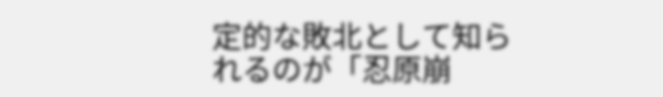定的な敗北として知られるのが「忍原崩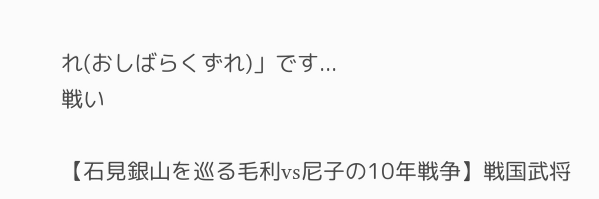れ(おしばらくずれ)」です...
戦い

【石見銀山を巡る毛利vs尼子の10年戦争】戦国武将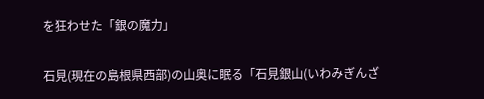を狂わせた「銀の魔力」

石見(現在の島根県西部)の山奥に眠る「石見銀山(いわみぎんざ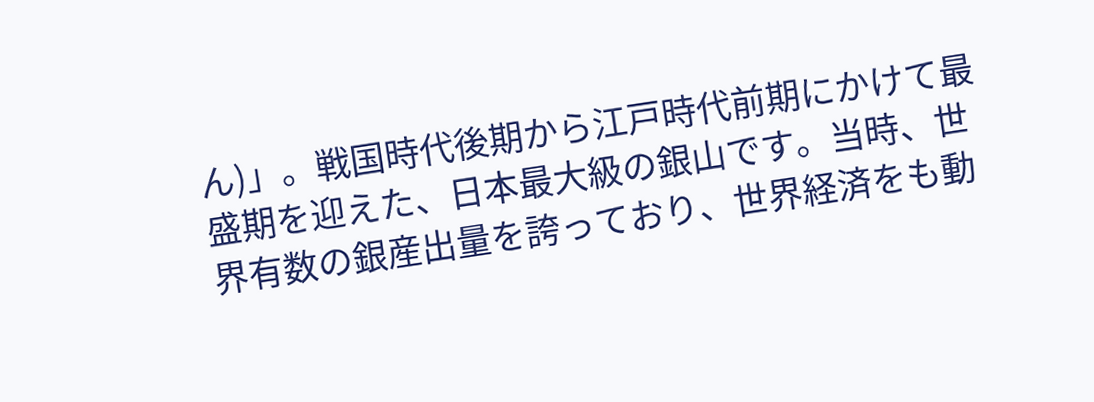ん)」。戦国時代後期から江戸時代前期にかけて最盛期を迎えた、日本最大級の銀山です。当時、世界有数の銀産出量を誇っており、世界経済をも動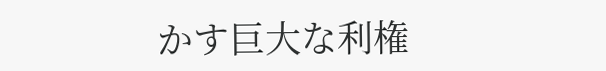かす巨大な利権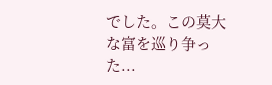でした。この莫大な富を巡り争った...